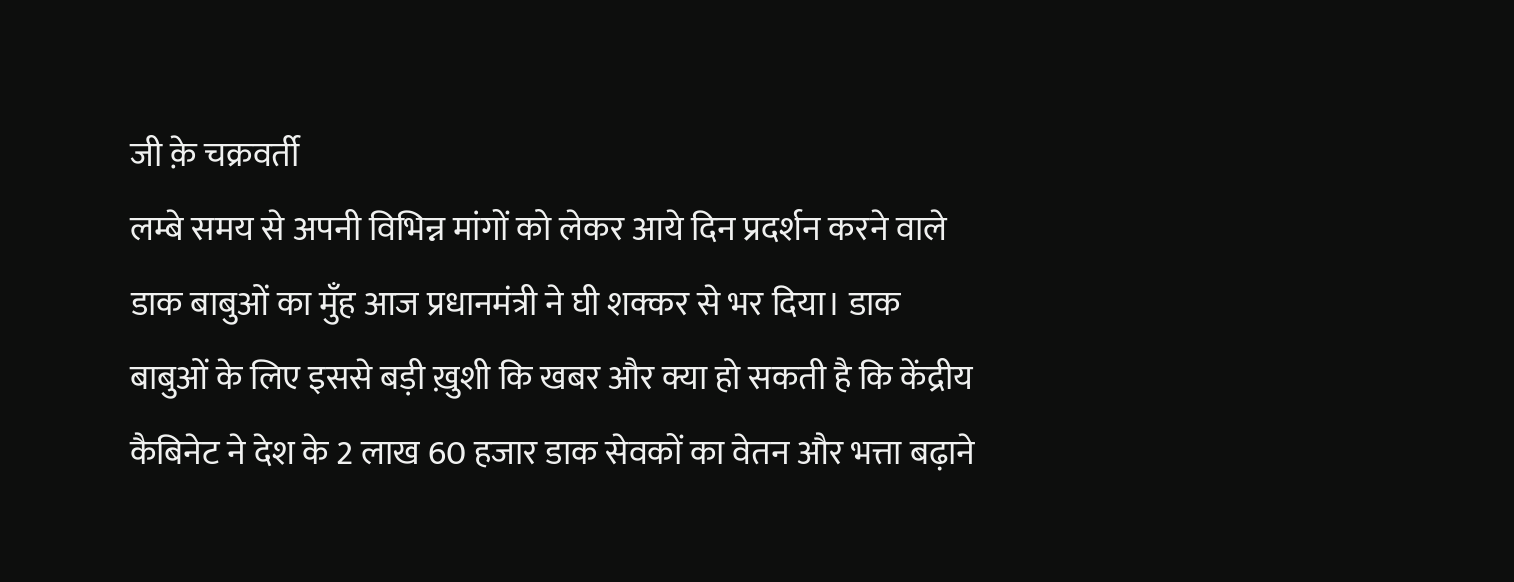जी क़े चक्रवर्ती
लम्बे समय से अपनी विभिन्न मांगों को लेकर आये दिन प्रदर्शन करने वाले डाक बाबुओं का मुँह आज प्रधानमंत्री ने घी शक्कर से भर दिया। डाक बाबुओं के लिए इससे बड़ी ख़ुशी कि खबर और क्या हो सकती है कि केंद्रीय कैबिनेट ने देश के 2 लाख 60 हजार डाक सेवकों का वेतन और भत्ता बढ़ाने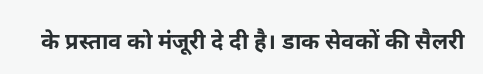के प्रस्ताव को मंजूरी दे दी है। डाक सेवकों की सैलरी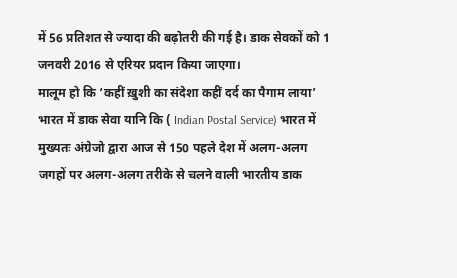में 56 प्रतिशत से ज्यादा की बढ़ोतरी की गई है। डाक सेवकों को 1 जनवरी 2016 से एरियर प्रदान किया जाएगा।
मालूम हो कि ‘कहीं ख़ुशी का संदेशा कहीं दर्द का पैगाम लाया’ भारत में डाक सेवा यानि कि ( Indian Postal Service) भारत में मुख्यतः अंग्रेजो द्वारा आज से 150 पहले देश में अलग-अलग जगहों पर अलग-अलग तरीके से चलने वाली भारतीय डाक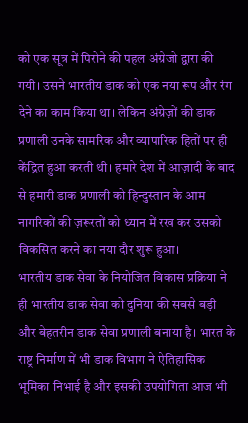को एक सूत्र में पिरोने की पहल अंग्रेजो द्वारा की गयी। उसने भारतीय डाक को एक नया रूप और रंग देने का काम किया था। लेकिन अंग्रेज़ों की डाक प्रणाली उनके सामरिक और व्यापारिक हितों पर ही केंद्रित हुआ करती थी। हमारे देश में आज़ादी के बाद से हमारी डाक प्रणाली को हिन्दुस्तान के आम नागरिकों की ज़रूरतों को ध्यान में रख कर उसको विकसित करने का नया दौर शुरू हुआ।
भारतीय डाक सेवा के नियोजित विकास प्रक्रिया ने ही भारतीय डाक सेवा को दुनिया की सबसे बड़ी और बेहतरीन डाक सेवा प्रणाली बनाया है। भारत के राष्ट्र निर्माण में भी डाक विभाग ने ऐतिहासिक भूमिका निभाई है और इसकी उपयोगिता आज भी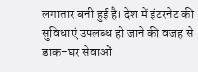लगातार बनी हुई है। देश में इंटरनेट की सुविधाएं उपलब्ध हो जाने की वजह से डाक-घर सेवाओं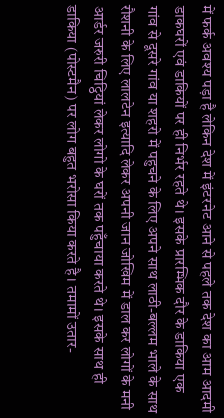में फर्क अवश्य पड़ा है लेकिन देश में इंटरनेट आने से पहले तक देश का आम आदमी डाकघरों एवं डाकियों पर ही निर्भर रहते थे। इसके प्रारम्भिक दौर के डाकिया एक गांव से दूसरे गांव या शहरो में पहुचने के लिए अपने साथ लाठी-बल्लम भाले के साथ रौशनी के लिए लालटेन इत्यादि लेकर अपनी जान जोखिम में डाल कर लोगों के मनी आर्डर जरुरी चिट्ठियां लेकर लोगो के घरों तक पहुँचाया करते थे। इसके साथ ही डाकिया (पोस्टमैन) पर लोग बहुत भरोसा किया करते है। तमामों उतार-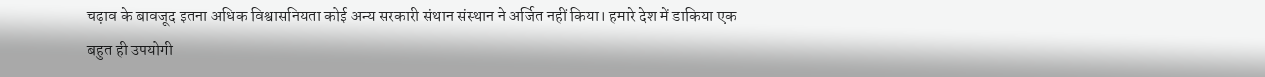चढ़ाव के बावजूद इतना अधिक विश्वासनियता कोई अन्य सरकारी संथान संस्थान ने अर्जित नहीं किया। हमारे देश में डाकिया एक बहुत ही उपयोगी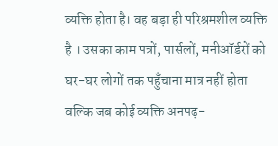व्यक्ति होता है। वह बड़ा ही परिश्रमशील व्यक्ति है । उसका काम पत्रों, पार्सलों, मनीऑर्डरों को घर-घर लोगों तक पहुँचाना मात्र नहीं होता वल्कि जब कोई व्यक्ति अनपढ़-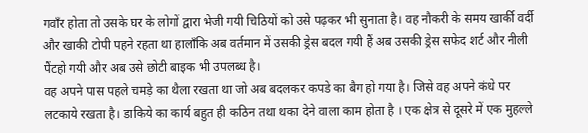गवाँर होता तो उसके घर के लोगों द्वारा भेजी गयी चिठियों को उसे पढ़कर भी सुनाता है। वह नौकरी के समय खार्की वर्दी और खाकी टोपी पहने रहता था हालाँकि अब वर्तमान में उसकी ड्रेस बदल गयी हैं अब उसकी ड्रेस सफेद शर्ट और नीली पैंटहो गयी और अब उसे छोटी बाइक भी उपलब्ध है।
वह अपने पास पहले चमड़े का थैला रखता था जो अब बदलकर कपडे का बैग हो गया है। जिसे वह अपने कंधे पर लटकाये रखता है। डाकिये का कार्य बहुत ही कठिन तथा थका देने वाला काम होता है । एक क्षेत्र से दूसरे में एक मुहल्ले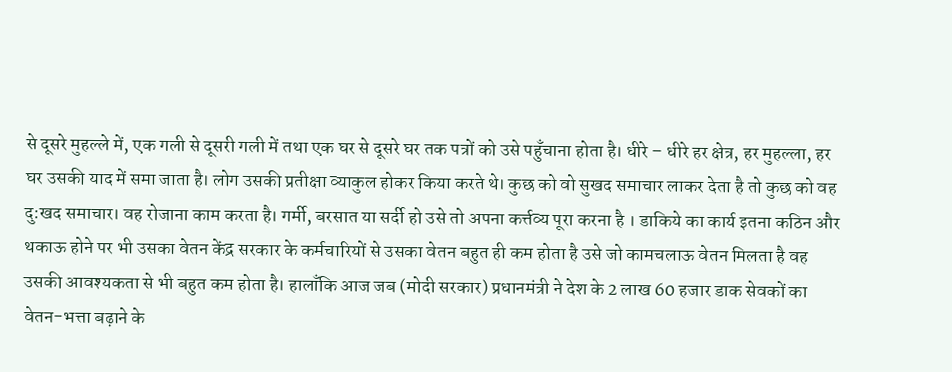से दूसरे मुहल्ले में, एक गली से दूसरी गली में तथा एक घर से दूसरे घर तक पत्रों को उसे पहुँचाना होता है। धीरे – धीरे हर क्षेत्र, हर मुहल्ला, हर घर उसकी याद में समा जाता है। लोग उसकी प्रतीक्षा व्याकुल होकर किया करते थे। कुछ को वो सुखद समाचार लाकर देता है तो कुछ को वह दु:खद समाचार। वह रोजाना काम करता है। गर्मी, बरसात या सर्दी हो उसे तो अपना कर्त्तव्य पूरा करना है । डाकिये का कार्य इतना कठिन और थकाऊ होने पर भी उसका वेतन केंद्र सरकार के कर्मचारियों से उसका वेतन बहुत ही कम होता है उसे जो कामचलाऊ वेतन मिलता है वह उसकी आवश्यकता से भी बहुत कम होता है। हालाँकि आज जब (मोदी सरकार) प्रधानमंत्री ने देश के 2 लाख 60 हजार डाक सेवकों का वेतन-भत्ता बढ़ाने के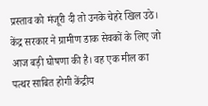प्रस्ताव को मंजूरी दी तो उनके चेहरे खिल उठे।
केंद्र सरकार ने ग्रामीण डाक सेवकों के लिए जो आज बड़ी घोषणा की है। वह एक मील का पत्थर साबित होगी केंद्रीय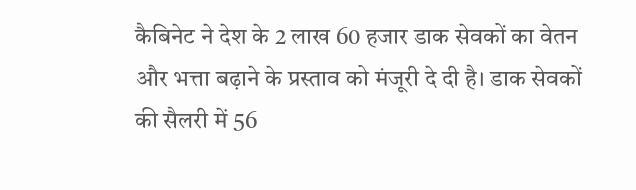कैबिनेट ने देश के 2 लाख 60 हजार डाक सेवकों का वेतन और भत्ता बढ़ाने के प्रस्ताव को मंजूरी दे दी है। डाक सेवकों की सैलरी में 56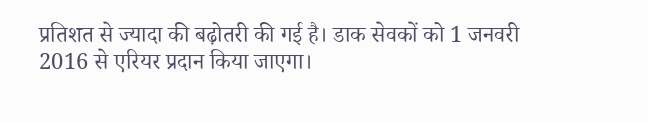प्रतिशत से ज्यादा की बढ़ोतरी की गई है। डाक सेवकों को 1 जनवरी 2016 से एरियर प्रदान किया जाएगा।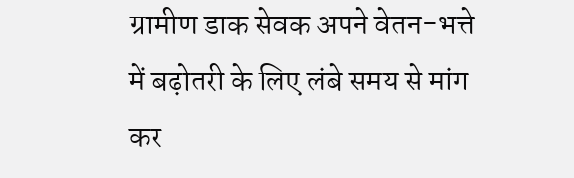ग्रामीण डाक सेवक अपने वेतन-भत्ते में बढ़ोतरी के लिए लंबे समय से मांग कर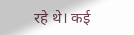रहे थे। कई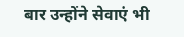बार उन्होंने सेवाएं भी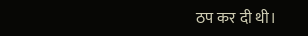ठप कर दी थी।